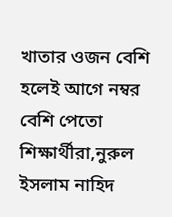খাতার ওজন বেশি হলেই আগে নম্বর বেশি পেতো শিক্ষার্থীরা,নুরুল ইসলাম নাহিদ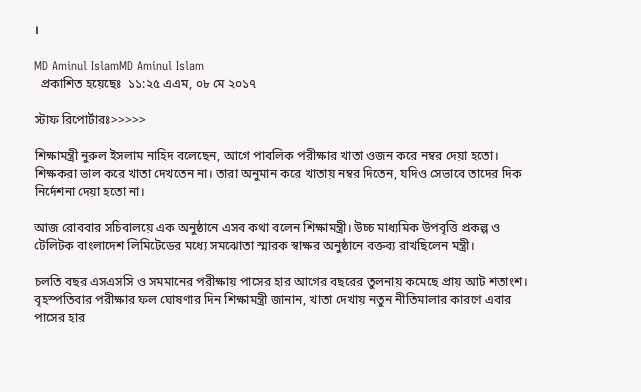।

MD Aminul IslamMD Aminul Islam
  প্রকাশিত হয়েছেঃ  ১১:২৫ এএম, ০৮ মে ২০১৭

স্টাফ রিপোর্টারঃ>>>>>

শিক্ষামন্ত্রী নুরুল ইসলাম নাহিদ বলেছেন, আগে পাবলিক পরীক্ষার খাতা ‍ওজন করে নম্বর দেয়া হতো। শিক্ষকরা ভাল করে খাতা দেখতেন না। তারা অনুমান করে খাতায় নম্বর দিতেন, যদিও সেভাবে তাদের দিক নির্দেশনা দেয়া হতো না।

আজ রোববার সচিবালয়ে এক অনুষ্ঠানে এসব কথা বলেন শিক্ষামন্ত্রী। উচ্চ মাধ্যমিক উপবৃত্তি প্রকল্প ও টেলিটক বাংলাদেশ লিমিটেডের মধ্যে সমঝোতা স্মারক স্বাক্ষর অনুষ্ঠানে বক্তব্য রাখছিলেন মন্ত্রী।

চলতি বছর এসএসসি ও সমমানের পরীক্ষায় পাসের হার আগের বছরের তুলনায় কমেছে প্রায় আট শতাংশ। বৃহস্পতিবার পরীক্ষার ফল ঘোষণার দিন শিক্ষামন্ত্রী জানান, খাতা দেখায় নতুন নীতিমালার কারণে এবার পাসের হার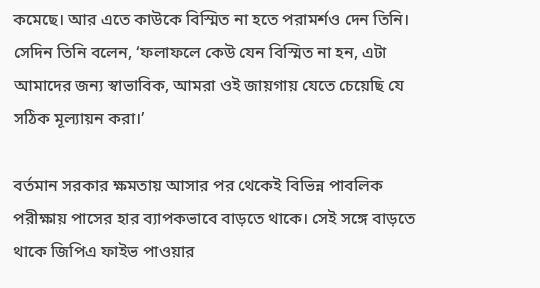কমেছে। আর এতে কাউকে বিস্মিত না হতে পরামর্শও দেন তিনি। সেদিন তিনি বলেন, ‘ফলাফলে কেউ যেন বিস্মিত না হন, এটা আমাদের জন্য স্বাভাবিক, আমরা ওই জায়গায় যেতে চেয়েছি যে সঠিক মূল্যায়ন করা।’

বর্তমান সরকার ক্ষমতায় আসার পর থেকেই বিভিন্ন পাবলিক পরীক্ষায় পাসের হার ব্যাপকভাবে বাড়তে থাকে। সেই সঙ্গে বাড়তে থাকে জিপিএ ফাইভ পাওয়ার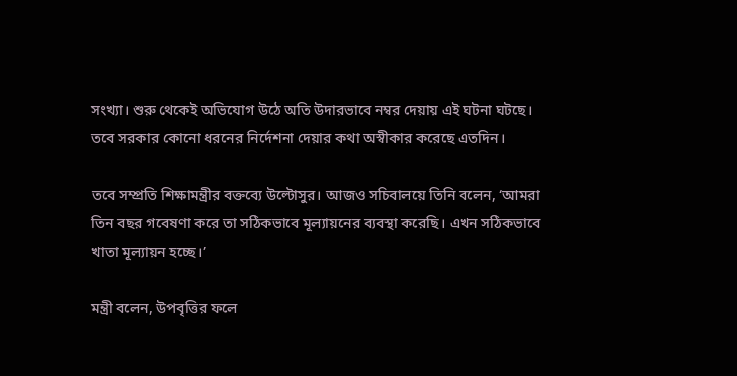সংখ্যা। শুরু থেকেই অভিযোগ উঠে অতি উদারভাবে নম্বর দেয়ায় এই ঘটনা ঘটছে। তবে সরকার কোনো ধরনের নির্দেশনা দেয়ার কথা অস্বীকার করেছে এতদিন।

তবে সম্প্রতি শিক্ষামন্ত্রীর বক্তব্যে উল্টোসুর। আজও সচিবালয়ে তিনি বলেন, ‘আমরা তিন বছর গবেষণা করে তা সঠিকভাবে মূল্যায়নের ব্যবস্থা করেছি। এখন সঠিকভাবে খাতা মূল্যায়ন হচ্ছে।’

মন্ত্রী বলেন, উপবৃত্তির ফলে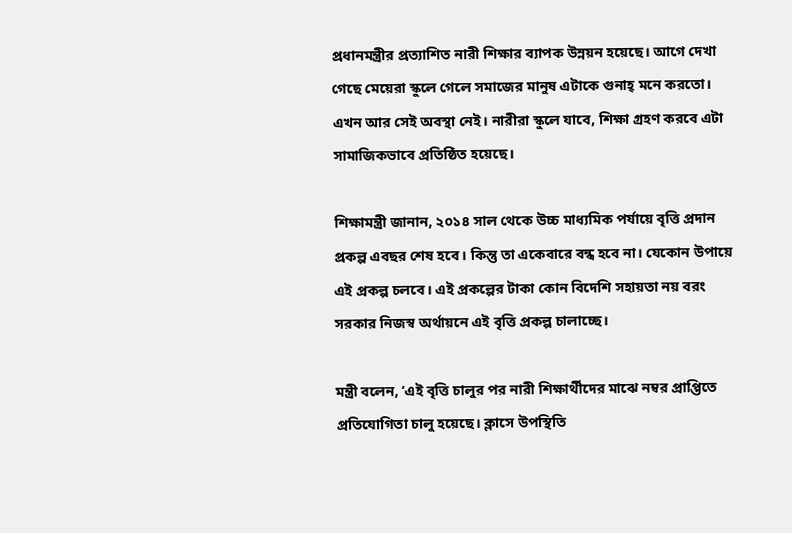প্রধানমন্ত্রীর প্রত্যাশিত নারী শিক্ষার ব্যাপক উন্নয়ন হয়েছে। আগে দেখা গেছে মেয়েরা স্কুলে গেলে সমাজের মানুষ এটাকে গুনাহ্ মনে করতো। এখন আর সেই অবস্থা নেই। নারীরা স্কুলে যাবে, শিক্ষা গ্রহণ করবে এটা সামাজিকভাবে প্রতিষ্ঠিত হয়েছে।

শিক্ষামন্ত্রী জানান, ২০১৪ সাল থেকে উচ্চ মাধ্যমিক পর্যায়ে বৃত্তি প্রদান প্রকল্প এবছর শেষ হবে। কিন্তু তা একেবারে বন্ধ হবে না। যেকোন উপায়ে এই প্রকল্প চলবে। এই প্রকল্পের টাকা কোন বিদেশি সহায়তা নয় বরং সরকার নিজস্ব অর্থায়নে এই বৃত্তি প্রকল্প চালাচ্ছে।

মন্ত্রী বলেন, ‘এই বৃত্তি চালুর পর নারী শিক্ষার্থীদের মাঝে নম্বর প্রাপ্তিতে প্রতিযোগিতা চালু হয়েছে। ক্লাসে উপস্থিতি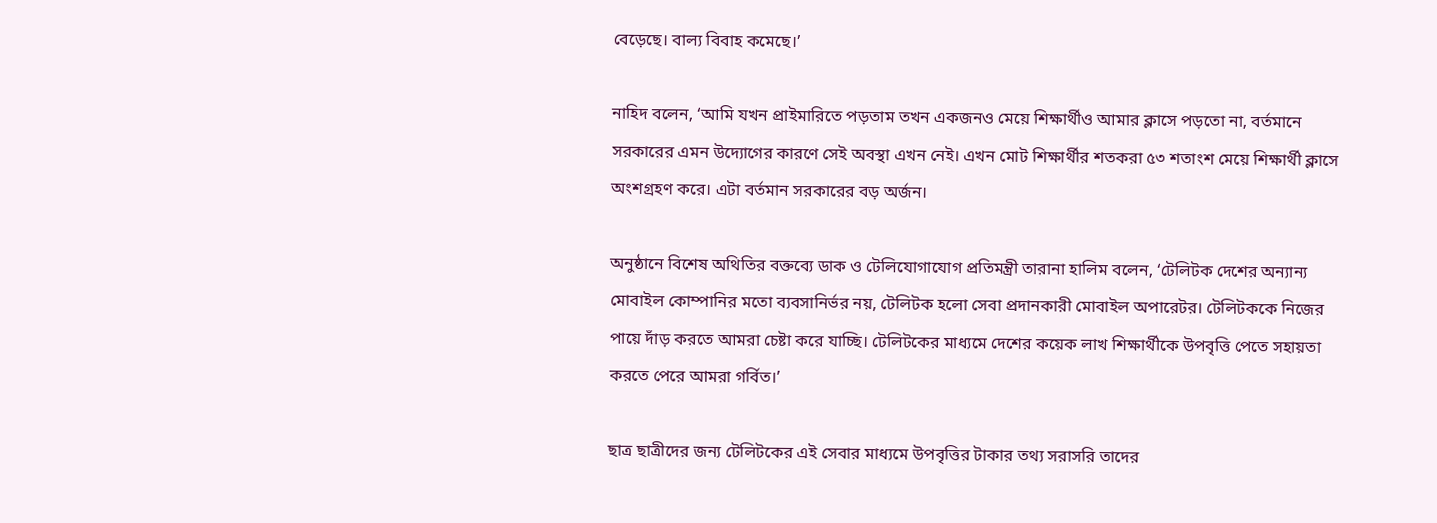বেড়েছে। বাল্য বিবাহ কমেছে।’

নাহিদ বলেন, ‘আমি যখন প্রাইমারিতে পড়তাম তখন একজনও মেয়ে শিক্ষার্থীও আমার ক্লাসে পড়তো না, বর্তমানে সরকারের এমন উদ্যোগের কারণে সেই অবস্থা এখন নেই। এখন মোট শিক্ষার্থীর শতকরা ৫৩ শতাংশ মেয়ে শিক্ষার্থী ক্লাসে অংশগ্রহণ করে। এটা বর্তমান সরকারের বড় অর্জন।

অনুষ্ঠানে বিশেষ অথিতির বক্তব্যে ডাক ও টেলিযোগাযোগ প্রতিমন্ত্রী তারানা হালিম বলেন, ‘টেলিটক দেশের অন্যান্য মোবাইল কোম্পানির মতো ব্যবসানির্ভর নয়, টেলিটক হলো সেবা প্রদানকারী মোবাইল অপারেটর। টেলিটককে নিজের পায়ে দাঁড় করতে আমরা চেষ্টা করে যাচ্ছি। টেলিটকের মাধ্যমে দেশের কয়েক লাখ শিক্ষার্থীকে উপবৃত্তি পেতে সহায়তা করতে পেরে আমরা গর্বিত।’

ছাত্র ছাত্রীদের জন্য টেলিটকের এই সেবার মাধ্যমে উপবৃত্তির টাকার তথ্য সরাসরি তাদের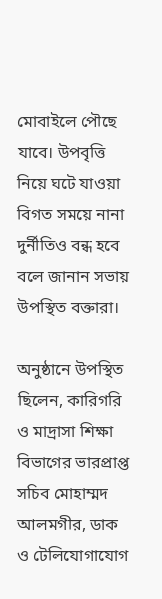মোবাইলে পৌছে যাবে। উপবৃত্তি নিয়ে ঘটে যাওয়া বিগত সময়ে নানা দুর্নীতিও বন্ধ হবে বলে জানান সভায় উপস্থিত বক্তারা।

অনুষ্ঠানে উপস্থিত ছিলেন, কারিগরি ও মাদ্রাসা শিক্ষা বিভাগের ভারপ্রাপ্ত সচিব মোহাম্মদ আলমগীর, ডাক ও টেলিযোগাযোগ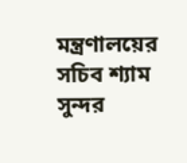মন্ত্রণালয়ের সচিব শ্যাম সুন্দর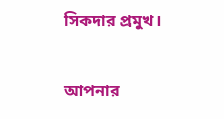সিকদার প্রমুখ।

আপনার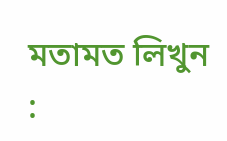মতামত লিখুন :